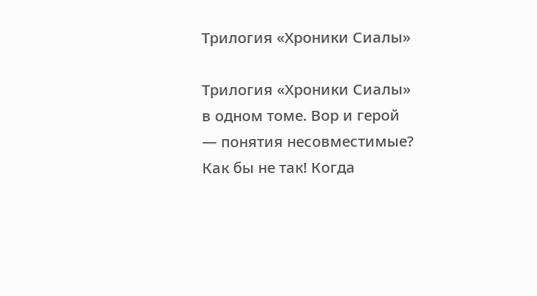Трилогия «Хроники Сиалы»

Трилогия «Хроники Сиалы» в одном томе. Вор и герой — понятия несовместимые? Как бы не так! Когда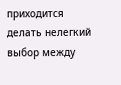приходится делать нелегкий выбор между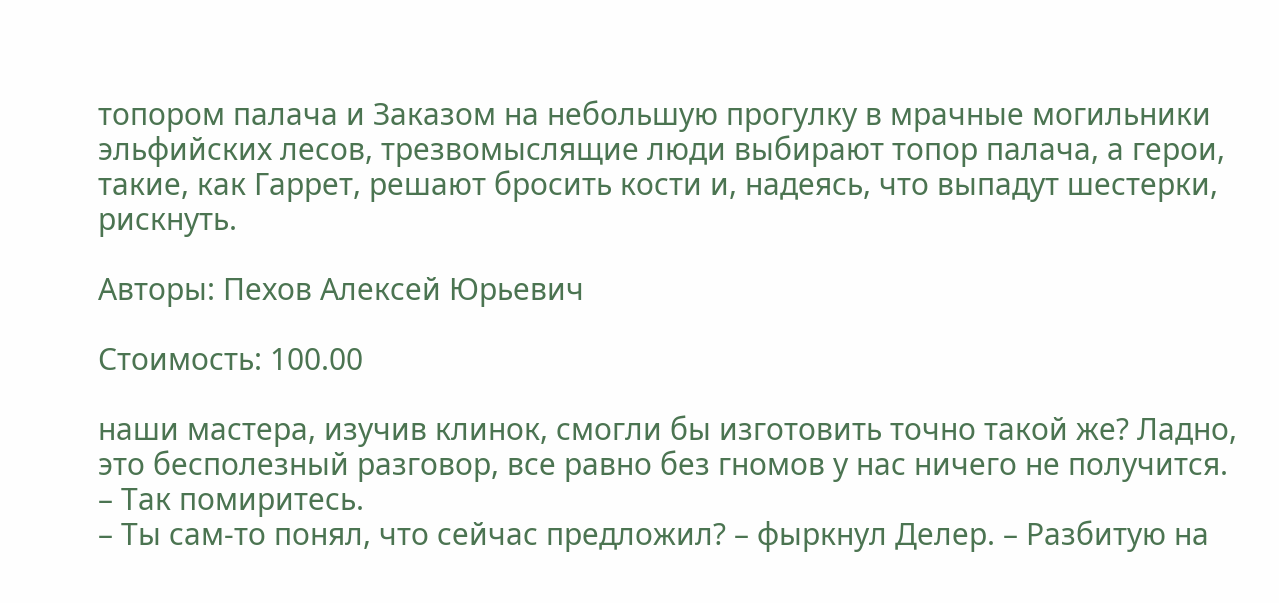топором палача и Заказом на небольшую прогулку в мрачные могильники эльфийских лесов, трезвомыслящие люди выбирают топор палача, а герои, такие, как Гаррет, решают бросить кости и, надеясь, что выпадут шестерки, рискнуть.

Авторы: Пехов Алексей Юрьевич

Стоимость: 100.00

наши мастера, изучив клинок, смогли бы изготовить точно такой же? Ладно, это бесполезный разговор, все равно без гномов у нас ничего не получится.
– Так помиритесь.
– Ты сам-то понял, что сейчас предложил? – фыркнул Делер. – Разбитую на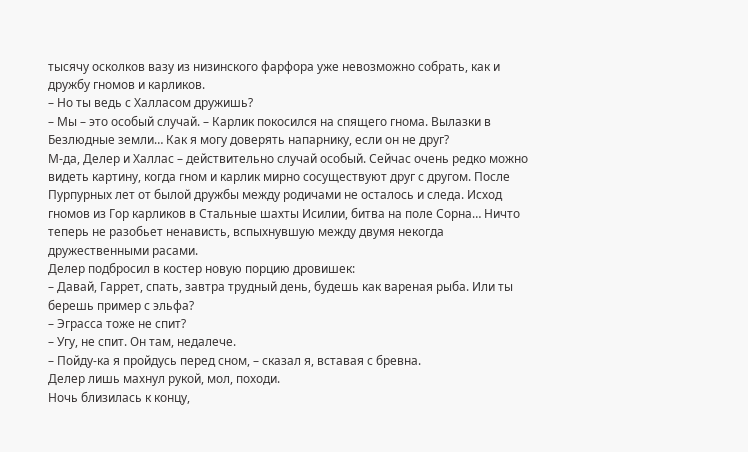тысячу осколков вазу из низинского фарфора уже невозможно собрать, как и дружбу гномов и карликов.
– Но ты ведь с Халласом дружишь?
– Мы – это особый случай. – Карлик покосился на спящего гнома. Вылазки в Безлюдные земли… Как я могу доверять напарнику, если он не друг?
М-да, Делер и Халлас – действительно случай особый. Сейчас очень редко можно видеть картину, когда гном и карлик мирно сосуществуют друг с другом. После Пурпурных лет от былой дружбы между родичами не осталось и следа. Исход гномов из Гор карликов в Стальные шахты Исилии, битва на поле Сорна… Ничто теперь не разобьет ненависть, вспыхнувшую между двумя некогда дружественными расами.
Делер подбросил в костер новую порцию дровишек:
– Давай, Гаррет, спать, завтра трудный день, будешь как вареная рыба. Или ты берешь пример с эльфа?
– Эграсса тоже не спит?
– Угу, не спит. Он там, недалече.
– Пойду-ка я пройдусь перед сном, – сказал я, вставая с бревна.
Делер лишь махнул рукой, мол, походи.
Ночь близилась к концу,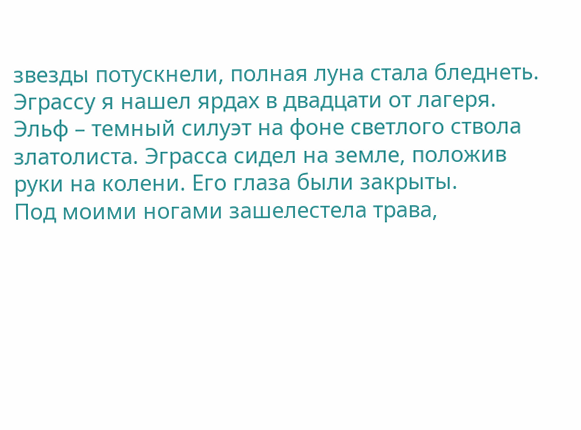звезды потускнели, полная луна стала бледнеть. Эграссу я нашел ярдах в двадцати от лагеря. Эльф – темный силуэт на фоне светлого ствола златолиста. Эграсса сидел на земле, положив руки на колени. Его глаза были закрыты.
Под моими ногами зашелестела трава,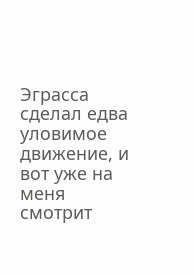Эграсса сделал едва уловимое движение, и вот уже на меня смотрит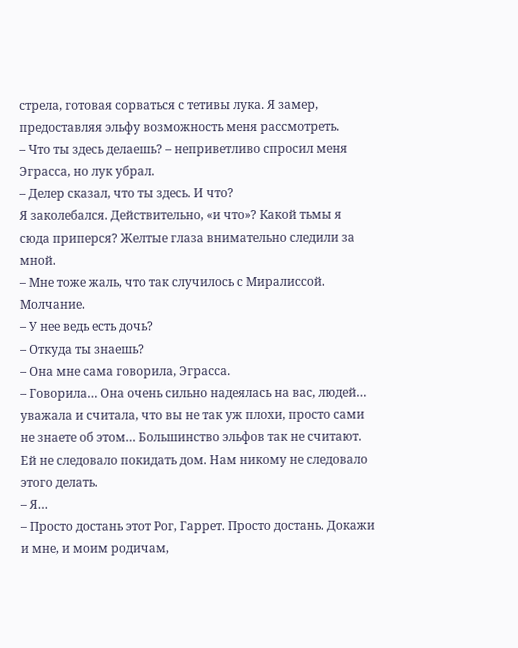стрела, готовая сорваться с тетивы лука. Я замер, предоставляя эльфу возможность меня рассмотреть.
– Что ты здесь делаешь? – неприветливо спросил меня Эграсса, но лук убрал.
– Делер сказал, что ты здесь. И что?
Я заколебался. Действительно, «и что»? Какой тьмы я сюда приперся? Желтые глаза внимательно следили за мной.
– Мне тоже жаль, что так случилось с Миралиссой. Молчание.
– У нее ведь есть дочь?
– Откуда ты знаешь?
– Она мне сама говорила, Эграсса.
– Говорила… Она очень сильно надеялась на вас, людей… уважала и считала, что вы не так уж плохи, просто сами не знаете об этом… Большинство эльфов так не считают. Ей не следовало покидать дом. Нам никому не следовало этого делать.
– Я…
– Просто достань этот Рог, Гаррет. Просто достань. Докажи и мне, и моим родичам,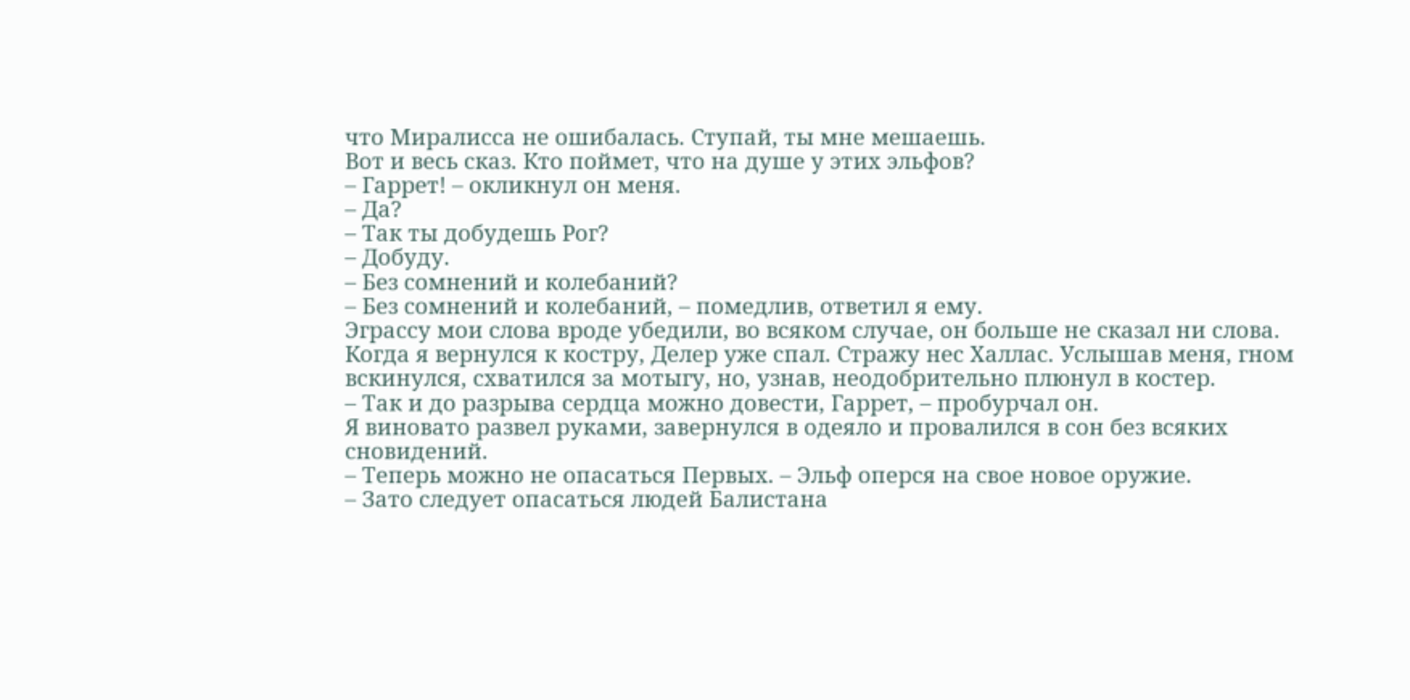что Миралисса не ошибалась. Ступай, ты мне мешаешь.
Вот и весь сказ. Кто поймет, что на душе у этих эльфов?
– Гаррет! – окликнул он меня.
– Да?
– Так ты добудешь Рог?
– Добуду.
– Без сомнений и колебаний?
– Без сомнений и колебаний, – помедлив, ответил я ему.
Эграссу мои слова вроде убедили, во всяком случае, он больше не сказал ни слова.
Когда я вернулся к костру, Делер уже спал. Стражу нес Халлас. Услышав меня, гном вскинулся, схватился за мотыгу, но, узнав, неодобрительно плюнул в костер.
– Так и до разрыва сердца можно довести, Гаррет, – пробурчал он.
Я виновато развел руками, завернулся в одеяло и провалился в сон без всяких сновидений.
– Теперь можно не опасаться Первых. – Эльф оперся на свое новое оружие.
– Зато следует опасаться людей Балистана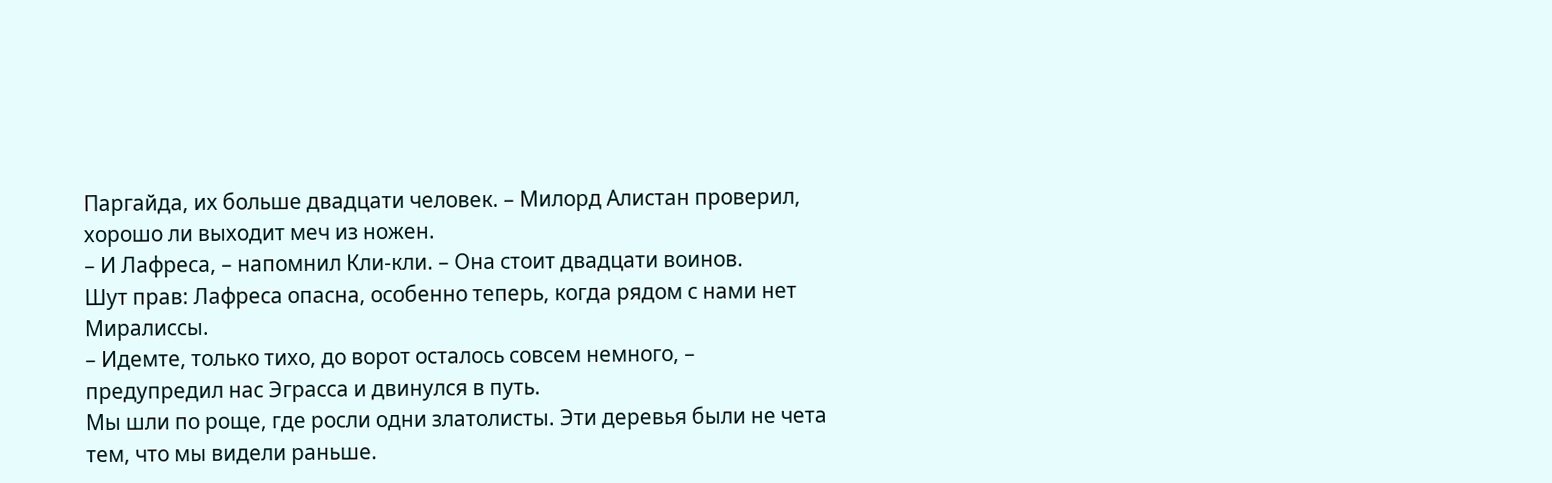Паргайда, их больше двадцати человек. – Милорд Алистан проверил, хорошо ли выходит меч из ножен.
– И Лафреса, – напомнил Кли-кли. – Она стоит двадцати воинов.
Шут прав: Лафреса опасна, особенно теперь, когда рядом с нами нет Миралиссы.
– Идемте, только тихо, до ворот осталось совсем немного, – предупредил нас Эграсса и двинулся в путь.
Мы шли по роще, где росли одни златолисты. Эти деревья были не чета тем, что мы видели раньше.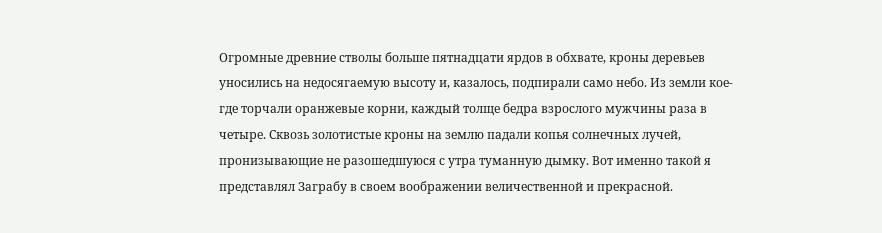Огромные древние стволы больше пятнадцати ярдов в обхвате, кроны деревьев уносились на недосягаемую высоту и, казалось, подпирали само небо. Из земли кое-где торчали оранжевые корни, каждый толще бедра взрослого мужчины раза в четыре. Сквозь золотистые кроны на землю падали копья солнечных лучей, пронизывающие не разошедшуюся с утра туманную дымку. Вот именно такой я представлял Заграбу в своем воображении величественной и прекрасной.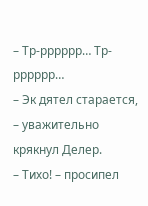– Тр-рррррр… Тр-рррррр…
– Эк дятел старается, – уважительно крякнул Делер.
– Тихо! – просипел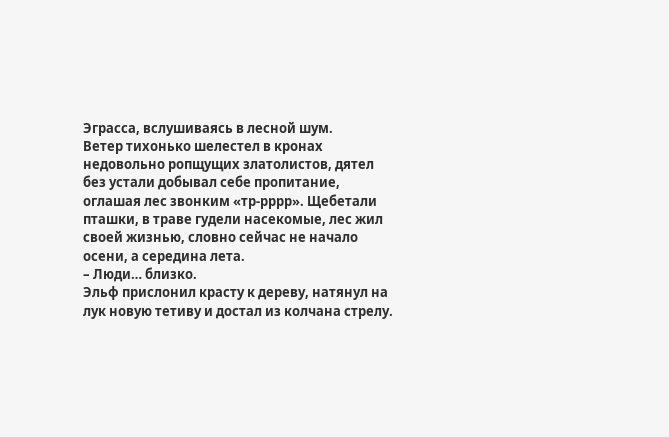Эграсса, вслушиваясь в лесной шум.
Ветер тихонько шелестел в кронах недовольно ропщущих златолистов, дятел без устали добывал себе пропитание, оглашая лес звонким «тр-рррр». Щебетали пташки, в траве гудели насекомые, лес жил своей жизнью, словно сейчас не начало осени, а середина лета.
– Люди… близко.
Эльф прислонил красту к дереву, натянул на лук новую тетиву и достал из колчана стрелу.